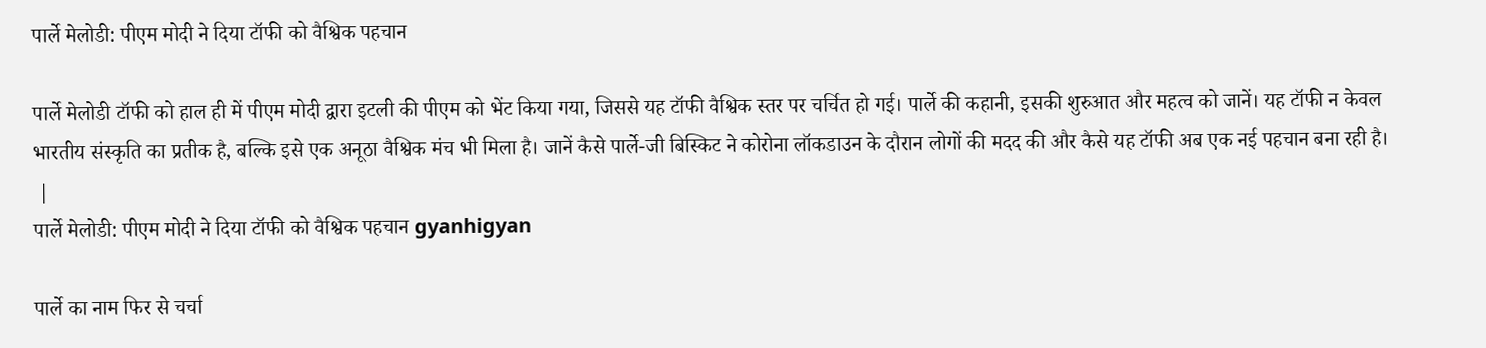पार्ले मेलोडी: पीएम मोदी ने दिया टॉफी को वैश्विक पहचान

पार्ले मेलोडी टॉफी को हाल ही में पीएम मोदी द्वारा इटली की पीएम को भेंट किया गया, जिससे यह टॉफी वैश्विक स्तर पर चर्चित हो गई। पार्ले की कहानी, इसकी शुरुआत और महत्व को जानें। यह टॉफी न केवल भारतीय संस्कृति का प्रतीक है, बल्कि इसे एक अनूठा वैश्विक मंच भी मिला है। जानें कैसे पार्ले-जी बिस्किट ने कोरोना लॉकडाउन के दौरान लोगों की मदद की और कैसे यह टॉफी अब एक नई पहचान बना रही है।
 |
पार्ले मेलोडी: पीएम मोदी ने दिया टॉफी को वैश्विक पहचान gyanhigyan

पार्ले का नाम फिर से चर्चा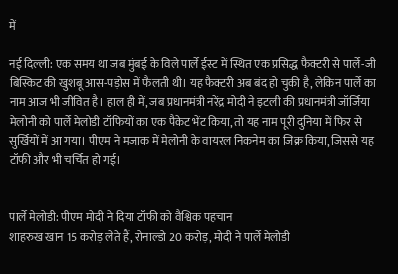में

नई दिल्ली: एक समय था जब मुंबई के विले पार्ले ईस्ट में स्थित एक प्रसिद्ध फैक्टरी से पार्ले-जी बिस्किट की खुशबू आस-पड़ोस में फैलती थी। यह फैक्टरी अब बंद हो चुकी है, लेकिन पार्ले का नाम आज भी जीवित है। हाल ही में, जब प्रधानमंत्री नरेंद्र मोदी ने इटली की प्रधानमंत्री जॉर्जिया मेलोनी को पार्ले मेलोडी टॉफियों का एक पैकेट भेंट किया, तो यह नाम पूरी दुनिया में फिर से सुर्खियों में आ गया। पीएम ने मजाक में मेलोनी के वायरल निकनेम का जिक्र किया, जिससे यह टॉफी और भी चर्चित हो गई।


पार्ले मेलोडी: पीएम मोदी ने दिया टॉफी को वैश्विक पहचान
शाहरुख खान 15 करोड़ लेते हैं, रोनाल्डो 20 करोड़, मोदी ने पार्ले मेलोडी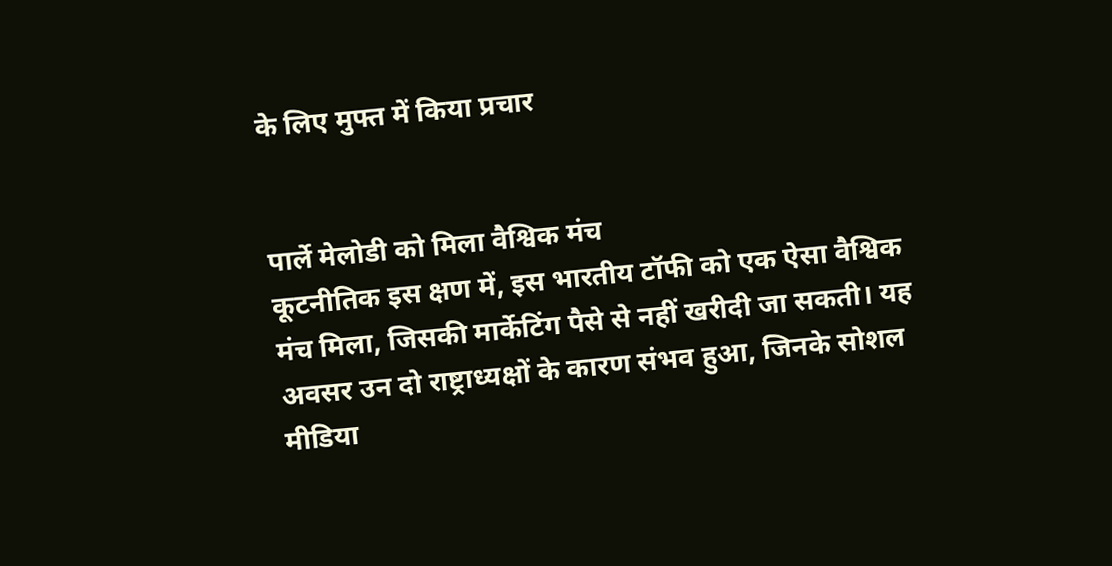के लिए मुफ्त में किया प्रचार


पार्ले मेलोडी को मिला वैश्विक मंच
कूटनीतिक इस क्षण में, इस भारतीय टॉफी को एक ऐसा वैश्विक मंच मिला, जिसकी मार्केटिंग पैसे से नहीं खरीदी जा सकती। यह अवसर उन दो राष्ट्राध्यक्षों के कारण संभव हुआ, जिनके सोशल मीडिया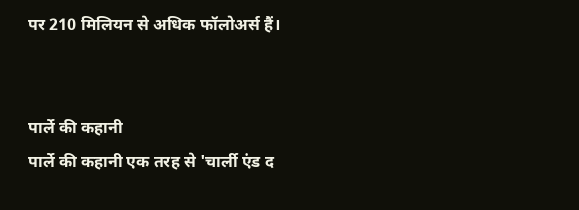पर 210 मिलियन से अधिक फॉलोअर्स हैं।


पार्ले की कहानी
पार्ले की कहानी एक तरह से 'चार्ली एंड द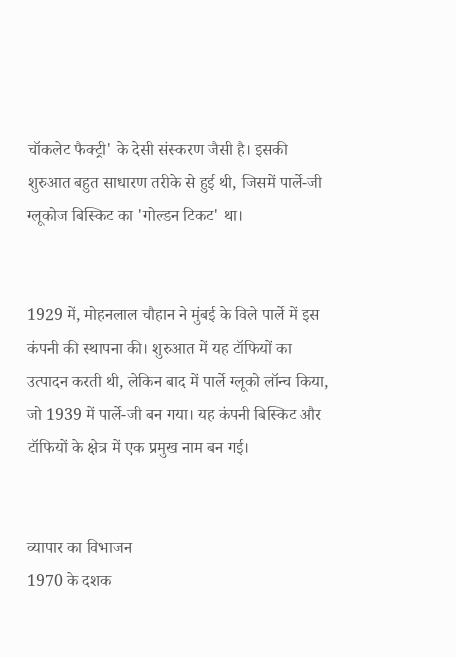चॉकलेट फैक्ट्री' के देसी संस्करण जैसी है। इसकी शुरुआत बहुत साधारण तरीके से हुई थी, जिसमें पार्ले-जी ग्लूकोज बिस्किट का 'गोल्डन टिकट' था।


1929 में, मोहनलाल चौहान ने मुंबई के विले पार्ले में इस कंपनी की स्थापना की। शुरुआत में यह टॉफियों का उत्पादन करती थी, लेकिन बाद में पार्ले ग्‍लूको लॉन्च किया, जो 1939 में पार्ले-जी बन गया। यह कंपनी बिस्किट और टॉफियों के क्षेत्र में एक प्रमुख नाम बन गई।


व्यापार का विभाजन
1970 के दशक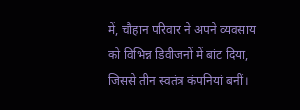में, चौहान परिवार ने अपने व्यवसाय को विभिन्न डिवीजनों में बांट दिया, जिससे तीन स्वतंत्र कंपनियां बनीं।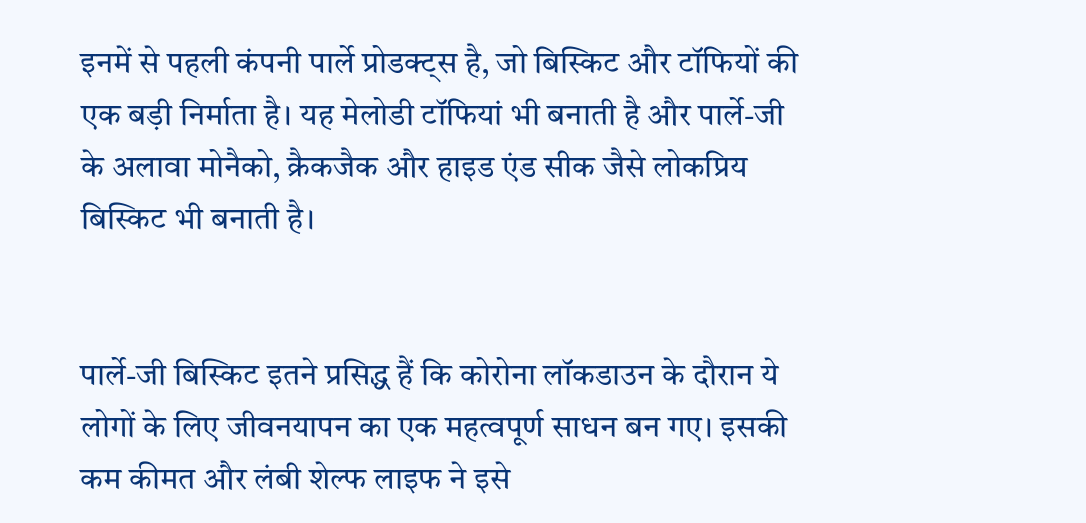इनमें से पहली कंपनी पार्ले प्रोडक्ट्स है, जो बिस्किट और टॉफियों की एक बड़ी निर्माता है। यह मेलोडी टॉफियां भी बनाती है और पार्ले-जी के अलावा मोनैको, क्रैकजैक और हाइड एंड सीक जैसे लोकप्रिय बिस्किट भी बनाती है।


पार्ले-जी बिस्किट इतने प्रसिद्ध हैं कि कोरोना लॉकडाउन के दौरान ये लोगों के लिए जीवनयापन का एक महत्वपूर्ण साधन बन गए। इसकी कम कीमत और लंबी शेल्फ लाइफ ने इसे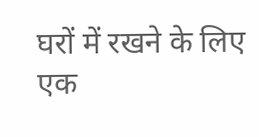घरों में रखने के लिए एक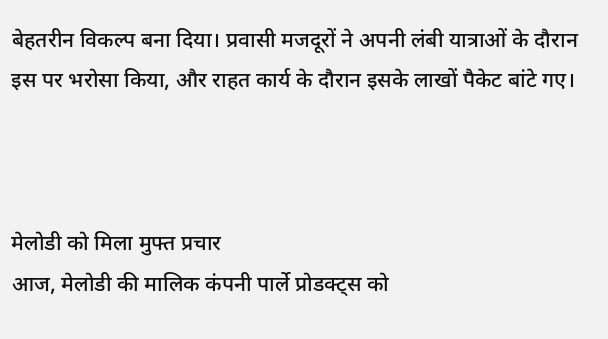बेहतरीन विकल्प बना दिया। प्रवासी मजदूरों ने अपनी लंबी यात्राओं के दौरान इस पर भरोसा किया, और राहत कार्य के दौरान इसके लाखों पैकेट बांटे गए।



मेलोडी को मिला मुफ्त प्रचार
आज, मेलोडी की मालिक कंपनी पार्ले प्रोडक्ट्स को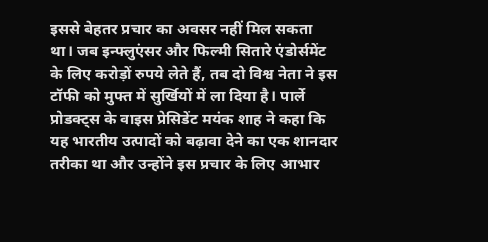इससे बेहतर प्रचार का अवसर नहीं मिल सकता था। जब इन्फ्लुएंसर और फिल्मी सितारे एंडोर्समेंट के लिए करोड़ों रुपये लेते हैं, तब दो विश्व नेता ने इस टॉफी को मुफ्त में सुर्खियों में ला दिया है। पार्ले प्रोडक्ट्स के वाइस प्रेसिडेंट मयंक शाह ने कहा कि यह भारतीय उत्पादों को बढ़ावा देने का एक शानदार तरीका था और उन्होंने इस प्रचार के लिए आभार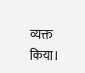व्यक्त किया।